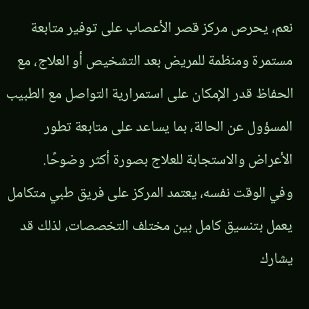نعم، يحرص مركز قصر الأعصاب على توفير متابعة مستمرة ومنظمة للمريض بعد التشخيص أو العلاج، مع الحفاظ قدر الإمكان على استمرارية التواصل مع الطبيب المسؤول عن الحالة، بما يساعد على متابعة تطور الأعراض والاستجابة للعلاج بصورة أكثر وضوحًا.
وفي الوقت نفسه، يعتمد المركز على فريق طبي متكامل يعمل بتنسيق كامل بين مختلف التخصصات، لذلك قد يشارك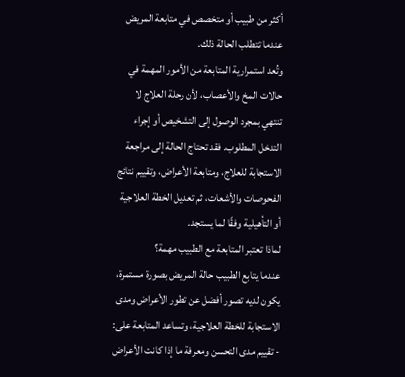أكثر من طبيب أو متخصص في متابعة المريض عندما تتطلب الحالة ذلك.
وتُعد استمرارية المتابعة من الأمور المهمة في حالات المخ والأعصاب، لأن رحلة العلاج لا تنتهي بمجرد الوصول إلى التشخيص أو إجراء التدخل المطلوب. فقد تحتاج الحالة إلى مراجعة الاستجابة للعلاج، ومتابعة الأعراض، وتقييم نتائج الفحوصات والأشعات، ثم تعديل الخطة العلاجية أو التأهيلية وفقًا لما يستجد.
لماذا تعتبر المتابعة مع الطبيب مهمة؟
عندما يتابع الطبيب حالة المريض بصورة مستمرة، يكون لديه تصور أفضل عن تطور الأعراض ومدى الاستجابة للخطة العلاجية، وتساعد المتابعة على:
- تقييم مدى التحسن ومعرفة ما إذا كانت الأعراض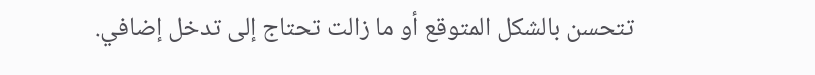تتحسن بالشكل المتوقع أو ما زالت تحتاج إلى تدخل إضافي.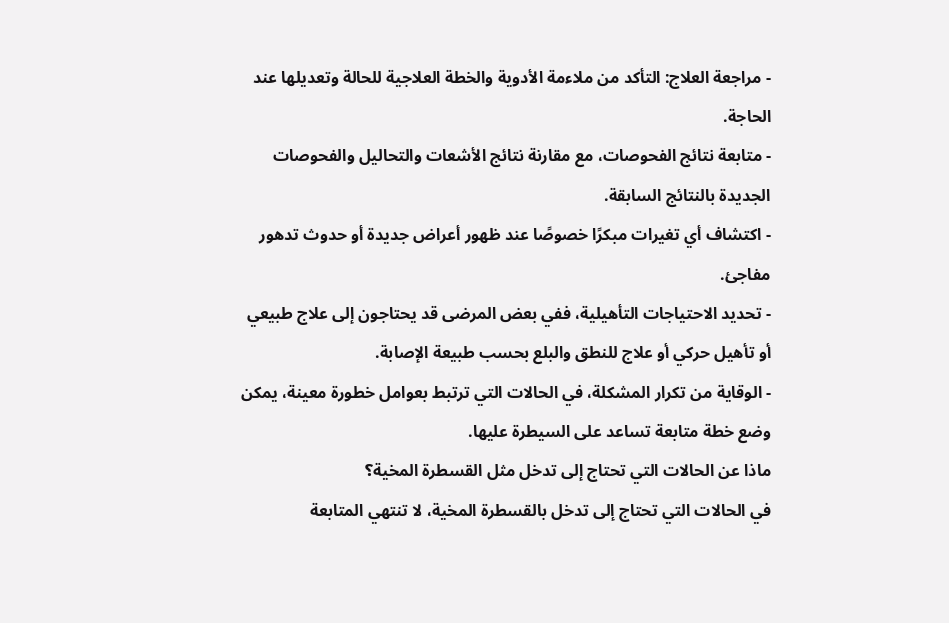- مراجعة العلاج: التأكد من ملاءمة الأدوية والخطة العلاجية للحالة وتعديلها عند الحاجة.
- متابعة نتائج الفحوصات، مع مقارنة نتائج الأشعات والتحاليل والفحوصات الجديدة بالنتائج السابقة.
- اكتشاف أي تغيرات مبكرًا خصوصًا عند ظهور أعراض جديدة أو حدوث تدهور مفاجئ.
- تحديد الاحتياجات التأهيلية، ففي بعض المرضى قد يحتاجون إلى علاج طبيعي أو تأهيل حركي أو علاج للنطق والبلع بحسب طبيعة الإصابة.
- الوقاية من تكرار المشكلة، في الحالات التي ترتبط بعوامل خطورة معينة، يمكن وضع خطة متابعة تساعد على السيطرة عليها.
ماذا عن الحالات التي تحتاج إلى تدخل مثل القسطرة المخية؟
في الحالات التي تحتاج إلى تدخل بالقسطرة المخية، لا تنتهي المتابعة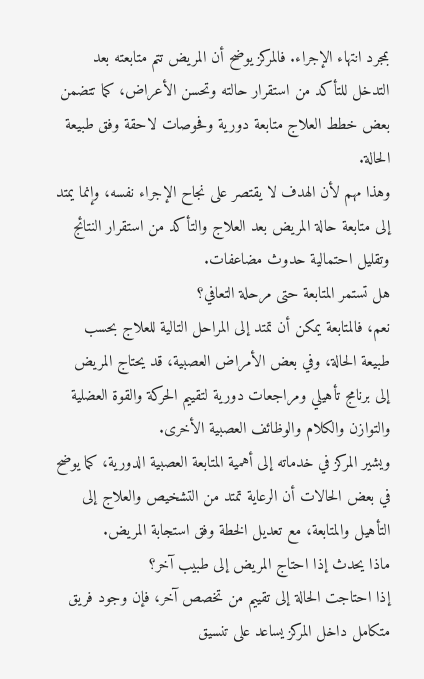بمجرد انتهاء الإجراء. فالمركز يوضح أن المريض تتم متابعته بعد التدخل للتأكد من استقرار حالته وتحسن الأعراض، كما تتضمن بعض خطط العلاج متابعة دورية وفحوصات لاحقة وفق طبيعة الحالة.
وهذا مهم لأن الهدف لا يقتصر على نجاح الإجراء نفسه، وإنما يمتد إلى متابعة حالة المريض بعد العلاج والتأكد من استقرار النتائج وتقليل احتمالية حدوث مضاعفات.
هل تستمر المتابعة حتى مرحلة التعافي؟
نعم، فالمتابعة يمكن أن تمتد إلى المراحل التالية للعلاج بحسب طبيعة الحالة، وفي بعض الأمراض العصبية، قد يحتاج المريض إلى برنامج تأهيلي ومراجعات دورية لتقييم الحركة والقوة العضلية والتوازن والكلام والوظائف العصبية الأخرى.
ويشير المركز في خدماته إلى أهمية المتابعة العصبية الدورية، كما يوضح في بعض الحالات أن الرعاية تمتد من التشخيص والعلاج إلى التأهيل والمتابعة، مع تعديل الخطة وفق استجابة المريض.
ماذا يحدث إذا احتاج المريض إلى طبيب آخر؟
إذا احتاجت الحالة إلى تقييم من تخصص آخر، فإن وجود فريق متكامل داخل المركز يساعد على تنسيق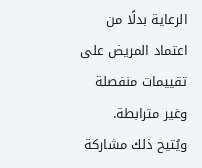الرعاية بدلًا من اعتماد المريض على تقييمات منفصلة وغير مترابطة.
ويُتيح ذلك مشاركة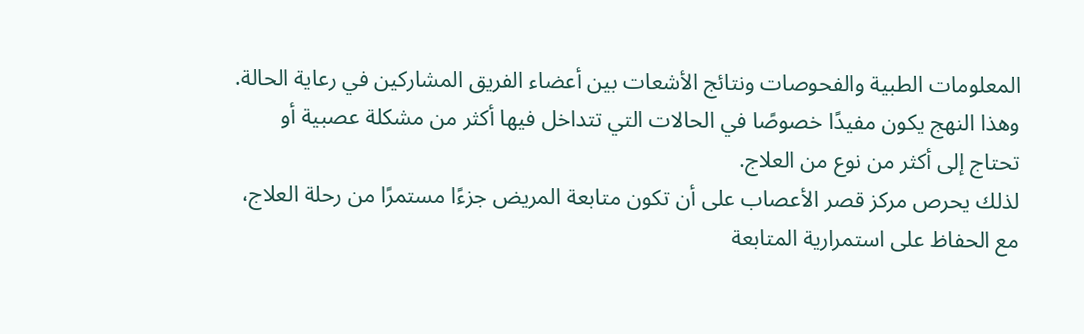المعلومات الطبية والفحوصات ونتائج الأشعات بين أعضاء الفريق المشاركين في رعاية الحالة.
وهذا النهج يكون مفيدًا خصوصًا في الحالات التي تتداخل فيها أكثر من مشكلة عصبية أو تحتاج إلى أكثر من نوع من العلاج.
لذلك يحرص مركز قصر الأعصاب على أن تكون متابعة المريض جزءًا مستمرًا من رحلة العلاج، مع الحفاظ على استمرارية المتابعة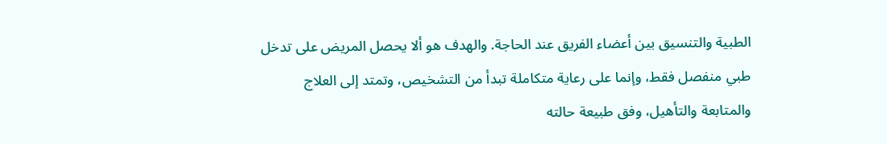الطبية والتنسيق بين أعضاء الفريق عند الحاجة. والهدف هو ألا يحصل المريض على تدخل طبي منفصل فقط، وإنما على رعاية متكاملة تبدأ من التشخيص، وتمتد إلى العلاج والمتابعة والتأهيل، وفق طبيعة حالته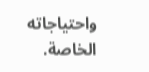واحتياجاته الخاصة.